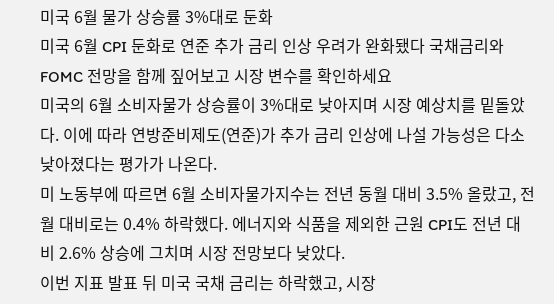미국 6월 물가 상승률 3%대로 둔화
미국 6월 CPI 둔화로 연준 추가 금리 인상 우려가 완화됐다 국채금리와 FOMC 전망을 함께 짚어보고 시장 변수를 확인하세요
미국의 6월 소비자물가 상승률이 3%대로 낮아지며 시장 예상치를 밑돌았다. 이에 따라 연방준비제도(연준)가 추가 금리 인상에 나설 가능성은 다소 낮아졌다는 평가가 나온다.
미 노동부에 따르면 6월 소비자물가지수는 전년 동월 대비 3.5% 올랐고, 전월 대비로는 0.4% 하락했다. 에너지와 식품을 제외한 근원 CPI도 전년 대비 2.6% 상승에 그치며 시장 전망보다 낮았다.
이번 지표 발표 뒤 미국 국채 금리는 하락했고, 시장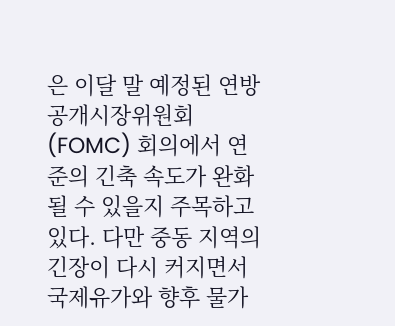은 이달 말 예정된 연방공개시장위원회(FOMC) 회의에서 연준의 긴축 속도가 완화될 수 있을지 주목하고 있다. 다만 중동 지역의 긴장이 다시 커지면서 국제유가와 향후 물가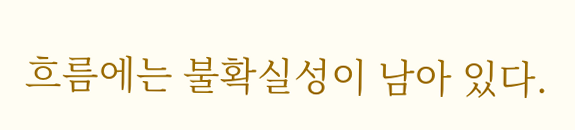흐름에는 불확실성이 남아 있다.